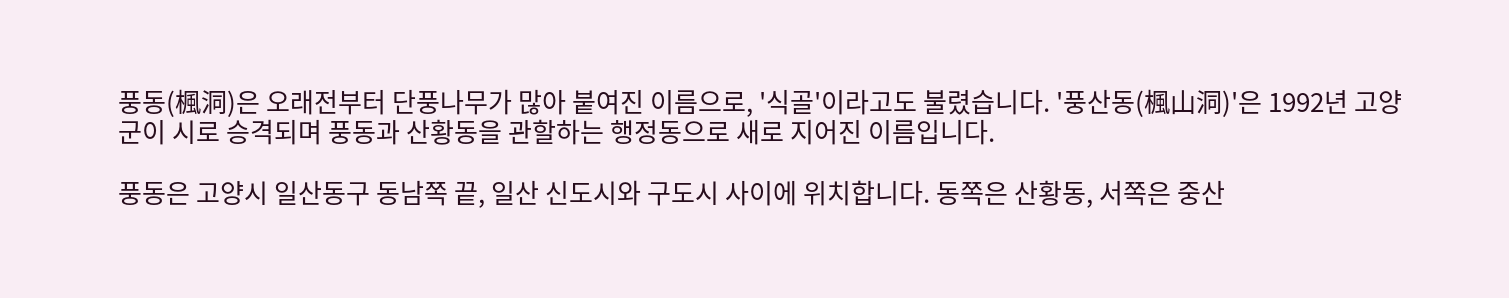풍동(楓洞)은 오래전부터 단풍나무가 많아 붙여진 이름으로, '식골'이라고도 불렸습니다. '풍산동(楓山洞)'은 1992년 고양군이 시로 승격되며 풍동과 산황동을 관할하는 행정동으로 새로 지어진 이름입니다.

풍동은 고양시 일산동구 동남쪽 끝, 일산 신도시와 구도시 사이에 위치합니다. 동쪽은 산황동, 서쪽은 중산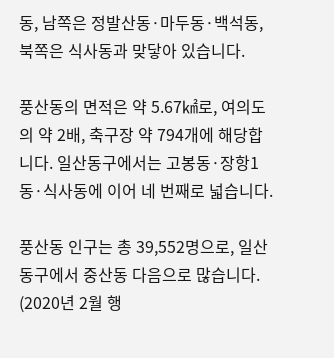동, 남쪽은 정발산동·마두동·백석동, 북쪽은 식사동과 맞닿아 있습니다.

풍산동의 면적은 약 5.67㎢로, 여의도의 약 2배, 축구장 약 794개에 해당합니다. 일산동구에서는 고봉동·장항1동·식사동에 이어 네 번째로 넓습니다.

풍산동 인구는 총 39,552명으로, 일산동구에서 중산동 다음으로 많습니다.
(2020년 2월 행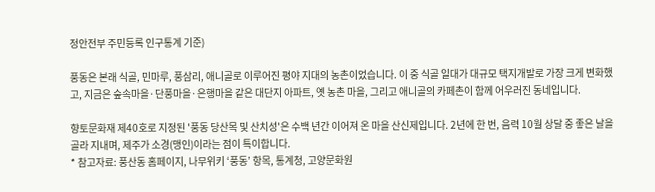정안전부 주민등록 인구통계 기준)

풍동은 본래 식골, 민마루, 풍삼리, 애니골로 이루어진 평야 지대의 농촌이었습니다. 이 중 식골 일대가 대규모 택지개발로 가장 크게 변화했고, 지금은 숲속마을·단풍마을·은행마을 같은 대단지 아파트, 옛 농촌 마을, 그리고 애니골의 카페촌이 함께 어우러진 동네입니다.

향토문화재 제40호로 지정된 '풍동 당산목 및 산치성'은 수백 년간 이어져 온 마을 산신제입니다. 2년에 한 번, 음력 10월 상달 중 좋은 날을 골라 지내며, 제주가 소경(맹인)이라는 점이 특이합니다.
* 참고자료: 풍산동 홈페이지, 나무위키 ‘풍동’ 항목, 통계청, 고양문화원